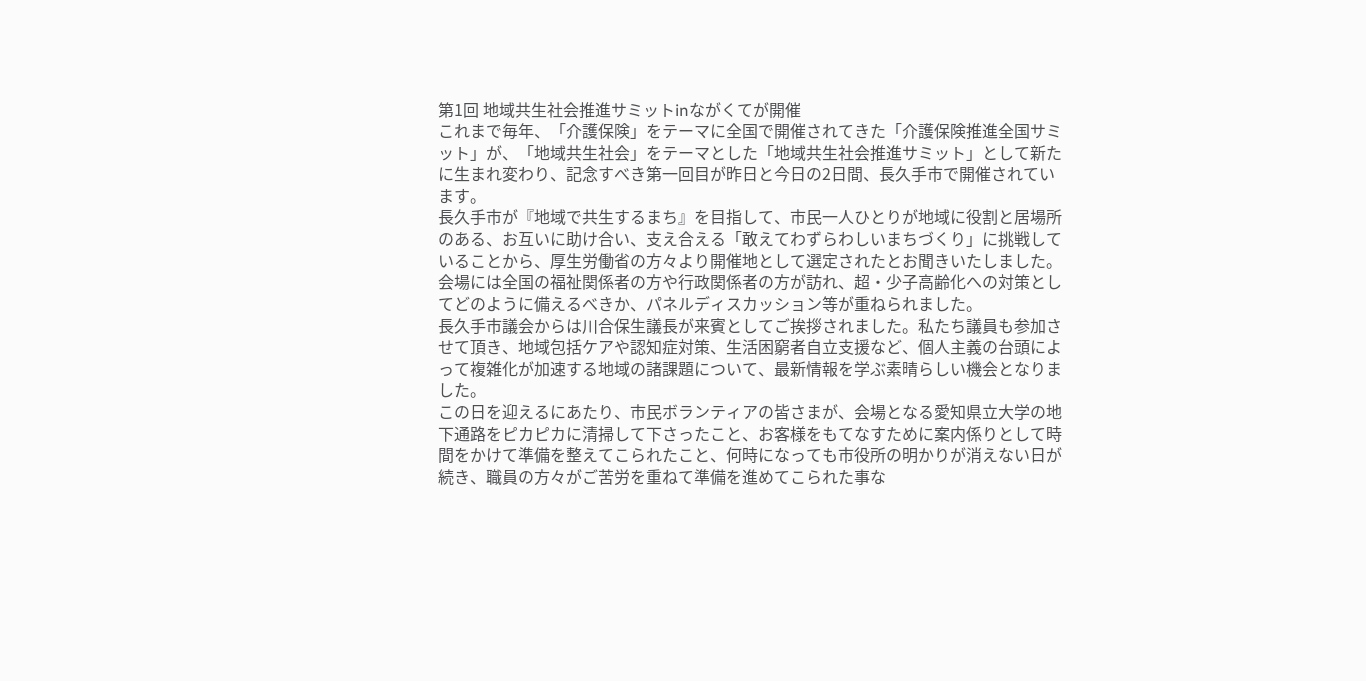第1回 地域共生社会推進サミットinながくてが開催
これまで毎年、「介護保険」をテーマに全国で開催されてきた「介護保険推進全国サミット」が、「地域共生社会」をテーマとした「地域共生社会推進サミット」として新たに生まれ変わり、記念すべき第一回目が昨日と今日の2日間、長久手市で開催されています。
長久手市が『地域で共生するまち』を目指して、市民一人ひとりが地域に役割と居場所のある、お互いに助け合い、支え合える「敢えてわずらわしいまちづくり」に挑戦していることから、厚生労働省の方々より開催地として選定されたとお聞きいたしました。
会場には全国の福祉関係者の方や行政関係者の方が訪れ、超・少子高齢化への対策としてどのように備えるべきか、パネルディスカッション等が重ねられました。
長久手市議会からは川合保生議長が来賓としてご挨拶されました。私たち議員も参加させて頂き、地域包括ケアや認知症対策、生活困窮者自立支援など、個人主義の台頭によって複雑化が加速する地域の諸課題について、最新情報を学ぶ素晴らしい機会となりました。
この日を迎えるにあたり、市民ボランティアの皆さまが、会場となる愛知県立大学の地下通路をピカピカに清掃して下さったこと、お客様をもてなすために案内係りとして時間をかけて準備を整えてこられたこと、何時になっても市役所の明かりが消えない日が続き、職員の方々がご苦労を重ねて準備を進めてこられた事な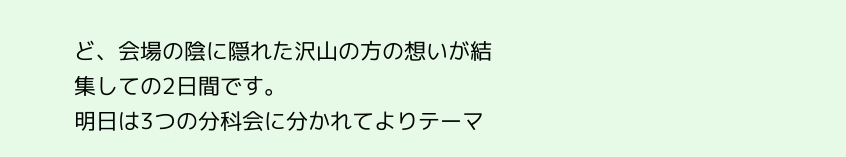ど、会場の陰に隠れた沢山の方の想いが結集しての2日間です。
明日は3つの分科会に分かれてよりテーマ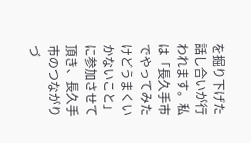を掘り下げた話し合いが行われます。私は「長久手市でやってみたけどうまくいかないこと」に参加させて頂き、長久手市のつながりづ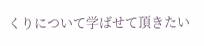くりについて学ばせて頂きたい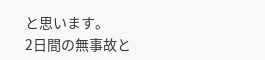と思います。
2日間の無事故と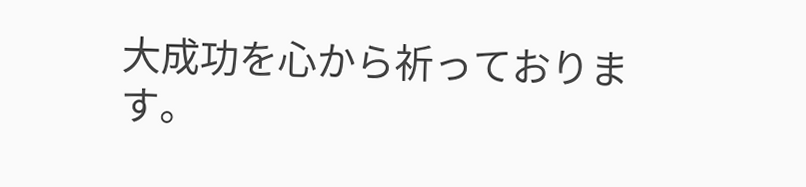大成功を心から祈っております。